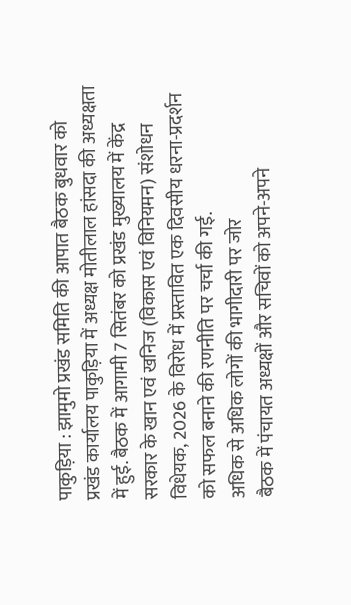पाकुड़िया : झामुमो प्रखंड समिति की आपात बैठक बुधवार को प्रखंड कार्यालय पाकुड़िया में अध्यक्ष मोतीलाल हांसदा की अध्यक्षता में हुई. बैठक में आगामी 7 सितंबर को प्रखंड मुख्यालय में केंद्र सरकार के खान एवं खनिज (विकास एवं विनियमन) संशोधन विधेयक, 2026 के विरोध में प्रस्तावित एक दिवसीय धरना-प्रदर्शन को सफल बनाने की रणनीति पर चर्चा की गई.
अधिक से अधिक लोगों की भागीदारी पर जोर
बैठक में पंचायत अध्यक्षों और सचिवों को अपने-अपने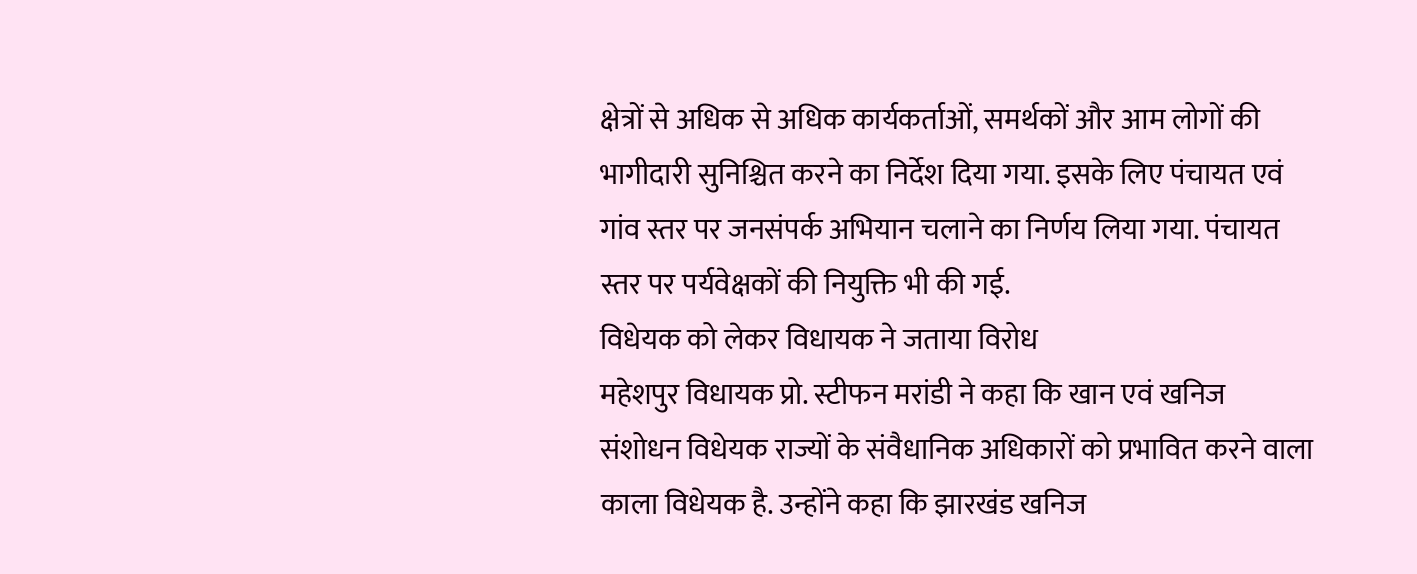क्षेत्रों से अधिक से अधिक कार्यकर्ताओं, समर्थकों और आम लोगों की भागीदारी सुनिश्चित करने का निर्देश दिया गया. इसके लिए पंचायत एवं गांव स्तर पर जनसंपर्क अभियान चलाने का निर्णय लिया गया. पंचायत स्तर पर पर्यवेक्षकों की नियुक्ति भी की गई.
विधेयक को लेकर विधायक ने जताया विरोध
महेशपुर विधायक प्रो. स्टीफन मरांडी ने कहा कि खान एवं खनिज संशोधन विधेयक राज्यों के संवैधानिक अधिकारों को प्रभावित करने वाला काला विधेयक है. उन्होंने कहा कि झारखंड खनिज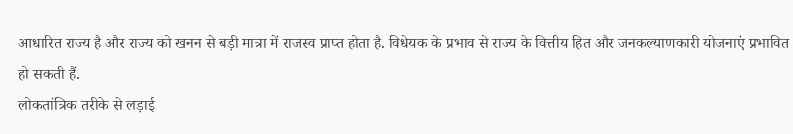आधारित राज्य है और राज्य को खनन से बड़ी मात्रा में राजस्व प्राप्त होता है. विधेयक के प्रभाव से राज्य के वित्तीय हित और जनकल्याणकारी योजनाएं प्रभावित हो सकती हैं.
लोकतांत्रिक तरीके से लड़ाई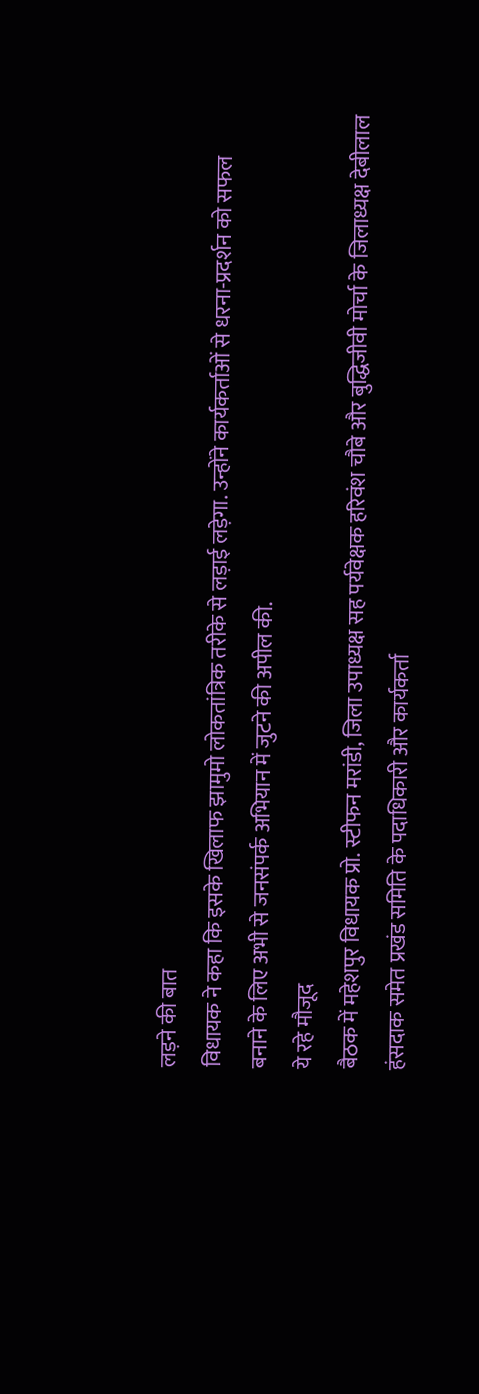लड़ने की बात
विधायक ने कहा कि इसके खिलाफ झामुमो लोकतांत्रिक तरीके से लड़ाई लड़ेगा. उन्होंने कार्यकर्ताओं से धरना-प्रदर्शन को सफल बनाने के लिए अभी से जनसंपर्क अभियान में जुटने की अपील की.
ये रहे मौजूद
बैठक में महेशपुर विधायक प्रो. स्टीफन मरांडी, जिला उपाध्यक्ष सह पर्यवेक्षक हरिवंश चौबे और बुद्धिजीवी मोर्चा के जिलाध्यक्ष देबीलाल हंसदाक समेत प्रखंड समिति के पदाधिकारी और कार्यकर्ता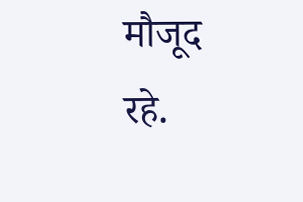मौजूद रहे.